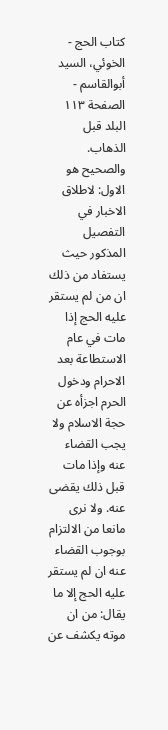كتاب الحج - الخوئي، السيد أبوالقاسم - الصفحة ١١٣
البلد قبل الذهاب. والصحيح هو الاول: لاطلاق الاخبار في التفصيل المذكور حيث يستفاد من ذلك ان من لم يستقر عليه الحج إذا مات في عام الاستطاعة بعد الاحرام ودخول الحرم اجزأه عن حجة الاسلام ولا يجب القضاء عنه وإذا مات قبل ذلك يقضى عنه. ولا نرى مانعا من الالتزام بوجوب القضاء عنه ان لم يستقر عليه الحج إلا ما يقال: من ان موته يكشف عن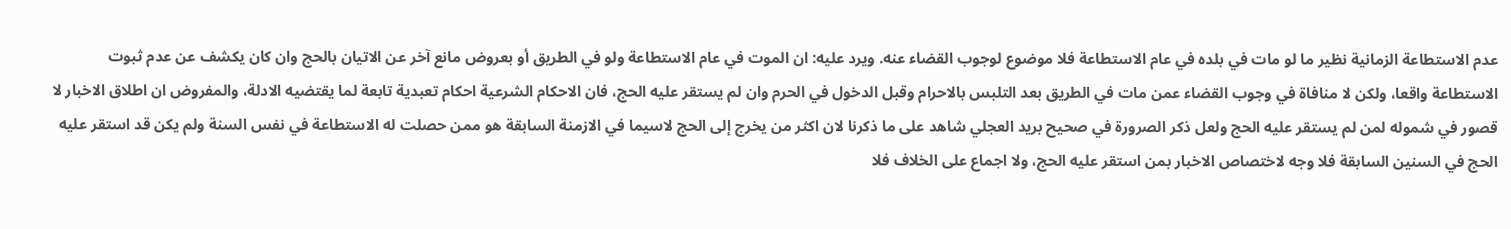عدم الاستطاعة الزمانية نظير ما لو مات في بلده في عام الاستطاعة فلا موضوع لوجوب القضاء عنه. ويرد عليه: ان الموت في عام الاستطاعة ولو في الطريق أو بعروض مانع آخر عن الاتيان بالحج وان كان يكشف عن عدم ثبوت الاستطاعة واقعا، ولكن لا منافاة في وجوب القضاء عمن مات في الطريق بعد التلبس بالاحرام وقبل الدخول في الحرم وان لم يستقر عليه الحج، فان الاحكام الشرعية احكام تعبدية تابعة لما يقتضيه الادلة، والمفروض ان اطلاق الاخبار لا قصور في شموله لمن لم يستقر عليه الحج ولعل ذكر الصرورة في صحيح بريد العجلي شاهد على ما ذكرنا لان اكثر من يخرج إلى الحج لاسيما في الازمنة السابقة هو ممن حصلت له الاستطاعة في نفس السنة ولم يكن قد استقر عليه الحج في السنين السابقة فلا وجه لاختصاص الاخبار بمن استقر عليه الحج، ولا اجماع على الخلاف فلا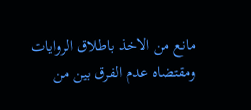مانع من الاخذ باطلاق الروايات ومقتضاه عدم الفرق بين من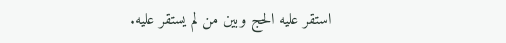استقر عليه الحج وبين من لم يستقر عليه.